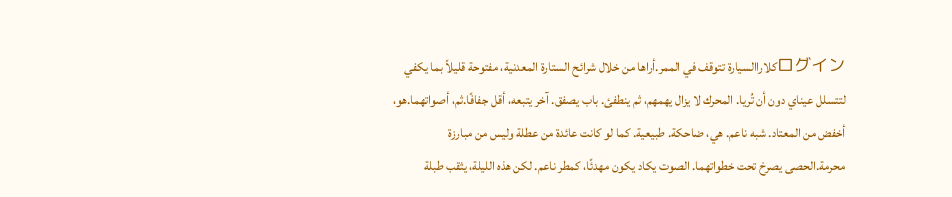ログインكلاراالسيارة تتوقف في الممر.أراها من خلال شرائح الستارة المعدنية، مفتوحة قليلاً بما يكفي لتتسلل عيناي دون أن تُريا. المحرك لا يزال يهمهم، ثم ينطفئ. باب يصفق. آخر يتبعه، أقل جفافًا.ثم، أصواتهما.هو، أخفض من المعتاد. شبه ناعم. هي، ضاحكة. طبيعية. كما لو كانت عائدة من عطلة وليس من مبارزة محرمة.الحصى يصرخ تحت خطواتهما. الصوت يكاد يكون مهدئًا، كمطر ناعم. لكن هذه الليلة، يثقب طبلة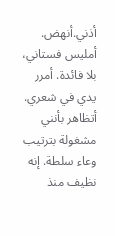أذني.أنهض. أمليس فستاني، بلا فائدة. أمرر يدي في شعري. أتظاهر بأنني مشغولة بترتيب وعاء سلطة. إنه نظيف منذ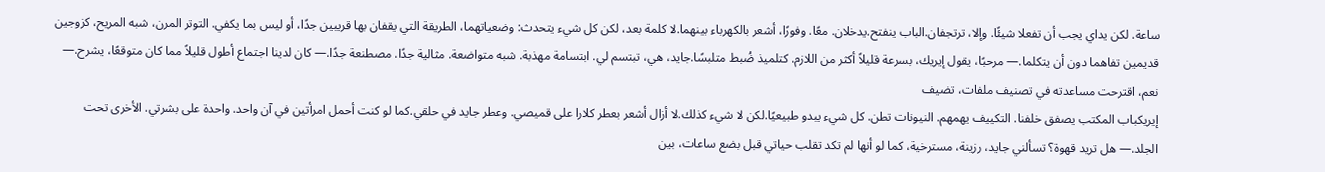ساعة. لكن يداي يجب أن تفعلا شيئًا. وإلا، ترتجفان.الباب ينفتح.يدخلان. معًا. وفورًا، أشعر بالكهرباء بينهما.لا كلمة بعد، لكن كل شيء يتحدث: وضعياتهما، الطريقة التي يقفان بها قريبين جدًا، أو ليس بما يكفي. التوتر المرن، شبه المريح، كزوجين قديمين تفاهما دون أن يتكلما.— مرحبًا، يقول إيريك، بسرعة قليلاً أكثر من اللازم. كتلميذ ضُبط متلبسًا.جايد، هي، تبتسم لي. ابتسامة مهذبة. شبه متواضعة. مثالية جدًا. مصطنعة جدًا.— كان لدينا اجتماع أطول قليلاً مما كان متوقعًا، يشرح.— نعم، اقترحت مساعدته في تصنيف ملفات، تضيف
إيريكباب المكتب يصفق خلفنا. التكييف يهمهم. النيونات تطن. كل شيء يبدو طبيعيًا.لكن لا شيء كذلك.لا أزال أشعر بعطر كلارا على قميصي. وعطر جايد في حلقي.كما لو كنت أحمل امرأتين في آن واحد. واحدة على بشرتي. الأخرى تحت الجلد.— هل تريد قهوة؟ تسألني جايد، رزينة، مسترخية، كما لو أنها لم تكد تقلب حياتي قبل بضع ساعات، بين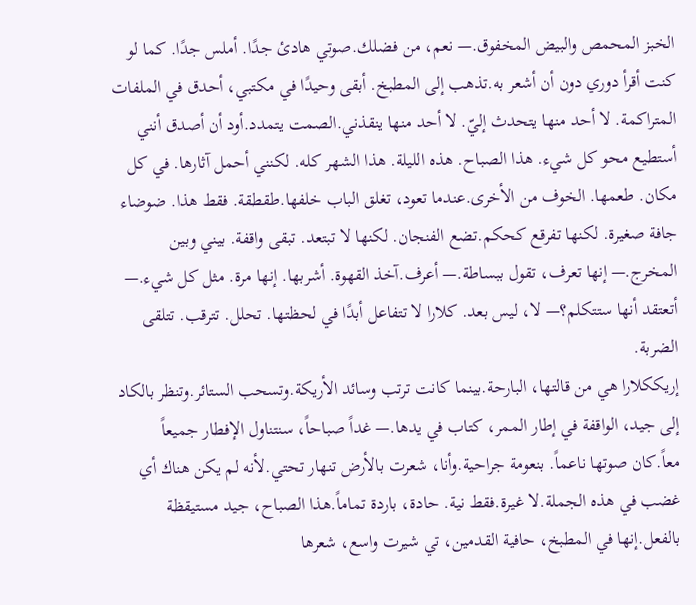الخبز المحمص والبيض المخفوق.— نعم، من فضلك.صوتي هادئ جدًا. أملس جدًا. كما لو كنت أقرأ دوري دون أن أشعر به.تذهب إلى المطبخ. أبقى وحيدًا في مكتبي، أحدق في الملفات المتراكمة. لا أحد منها يتحدث إليّ. لا أحد منها ينقذني.الصمت يتمدد.أود أن أصدق أنني أستطيع محو كل شيء. هذا الصباح. هذه الليلة. هذا الشهر كله. لكنني أحمل آثارها. في كل مكان. طعمها. الخوف من الأخرى.عندما تعود، تغلق الباب خلفها.طقطقة. فقط هذا. ضوضاء جافة صغيرة. لكنها تفرقع كحكم.تضع الفنجان. لكنها لا تبتعد. تبقى واقفة. بيني وبين المخرج.— إنها تعرف، تقول ببساطة.— أعرف.آخذ القهوة. أشربها. إنها مرة. مثل كل شيء.— أتعتقد أنها ستتكلم؟— لا، ليس بعد. كلارا لا تتفاعل أبدًا في لحظتها. تحلل. تترقب. تتلقى الضربة.
إريككلارا هي من قالتها، البارحة.بينما كانت ترتب وسائد الأريكة.وتسحب الستائر.وتنظر بالكاد إلى جيد، الواقفة في إطار الممر، كتاب في يدها.— غداً صباحاً، سنتناول الإفطار جميعاً معاً.كان صوتها ناعماً. بنعومة جراحية.وأنا، شعرت بالأرض تنهار تحتي.لأنه لم يكن هناك أي غضب في هذه الجملة.لا غيرة.فقط نية. حادة، باردة تماماً.هذا الصباح، جيد مستيقظة بالفعل.إنها في المطبخ، حافية القدمين، تي شيرت واسع، شعرها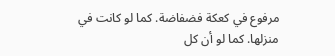مرفوع في كعكة فضفاضة. كما لو كانت في منزلها. كما لو أن كل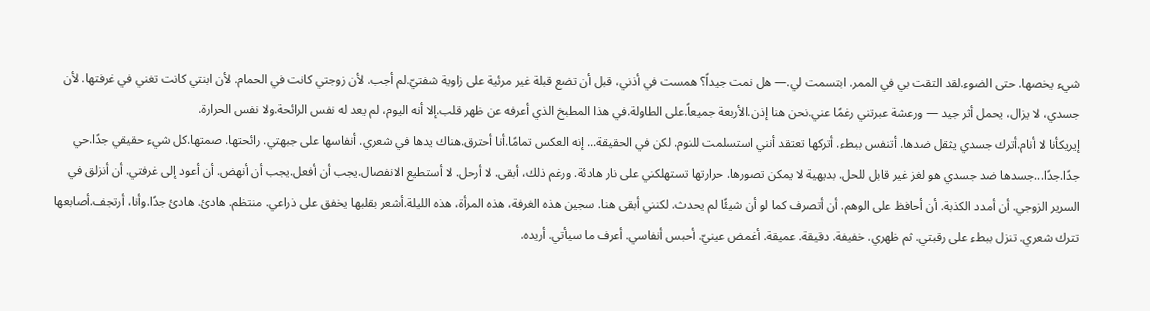شيء يخصها. حتى الضوء.لقد التقت بي في الممر. ابتسمت لي.— هل نمت جيداً؟ همست في أذني، قبل أن تضع قبلة غير مرئية على زاوية شفتيّ.لم أجب. لأن زوجتي كانت في الحمام. لأن ابنتي كانت تغني في غرفتها. لأن جسدي، لا يزال، يحمل أثر جيد — ورعشة عبرتني رغمًا عني.نحن هنا إذن.الأربعة جميعاً.على الطاولة.في هذا المطبخ الذي أعرفه عن ظهر قلب.إلا أنه اليوم، لم يعد له نفس الرائحة.ولا نفس الحرارة.
إيريكأنا لا أنام.أترك جسدي يثقل ضدها. أتنفس ببطء. أتركها تعتقد أنني استسلمت للنوم. لكن في الحقيقة... إنه العكس تمامًا.أنا أحترق.هناك يدها في شعري. أنفاسها على جبهتي. رائحتها. صمتها.كل شيء حقيقي جدًا.حي جدًا.جدًا...جسدها ضد جسدي هو لغز غير قابل للحل. بديهية لا يمكن تصورها. حرارتها تستهلكني على نار هادئة. ورغم ذلك، أبقى. لا أرحل. لا أستطيع الانفصال.يجب أن أفعل.يجب أن أنهض. أن أعود إلى غرفتي. أن أنزلق في السرير الزوجي. أن أمدد الكذبة. أن أحافظ على الوهم. أن أتصرف كما لو أن شيئًا لم يحدث. لكنني أبقى هنا. سجين هذه الغرفة، هذه المرأة، هذه الليلة.أشعر بقلبها يخفق على ذراعي. منتظم. هادئ. هادئ جدًا.وأنا، أرتجف.أصابعها تترك شعري. تنزل ببطء على رقبتي. ثم ظهري. خفيفة. دقيقة. عميقة. أغمض عينيّ. أحبس أنفاسي. أعرف ما سيأتي. أريده.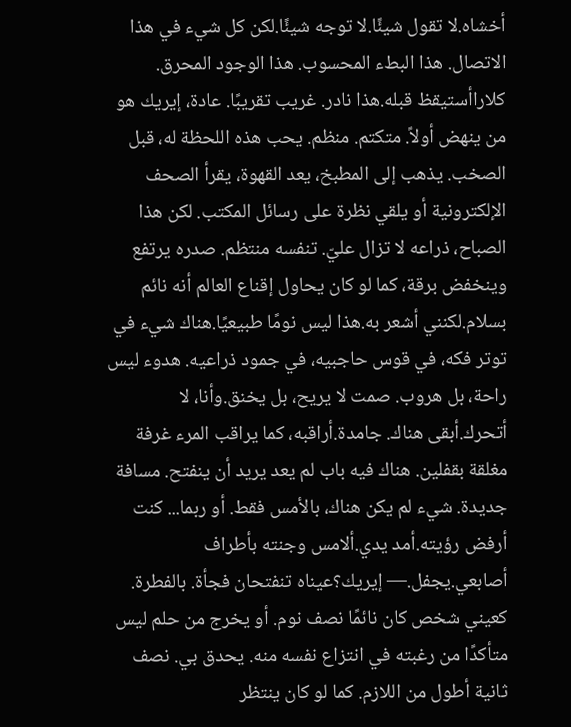أخشاه.لا تقول شيئًا.لا توجه شيئًا.لكن كل شيء في هذا الاتصال. هذا البطء المحسوب. هذا الوجود المحرق.
كلاراأستيقظ قبله.هذا نادر. غريب تقريبًا. عادة، إيريك هو من ينهض أولاً. متكتم. منظم. يحب هذه اللحظة له، قبل الصخب. يذهب إلى المطبخ، يعد القهوة، يقرأ الصحف الإلكترونية أو يلقي نظرة على رسائل المكتب. لكن هذا الصباح، ذراعه لا تزال عليّ. تنفسه منتظم. صدره يرتفع وينخفض برقة، كما لو كان يحاول إقناع العالم أنه نائم بسلام.لكنني أشعر به.هذا ليس نومًا طبيعيًا.هناك شيء في توتر فكه، في قوس حاجبيه، في جمود ذراعيه. هدوء ليس راحة، بل هروب. صمت لا يريح، بل يخنق.وأنا، لا أتحرك.أبقى هناك. جامدة.أراقبه، كما يراقب المرء غرفة مغلقة بقفلين. هناك فيه باب لم يعد يريد أن ينفتح. مسافة جديدة. شيء لم يكن هناك، بالأمس فقط. أو ربما... كنت أرفض رؤيته.أمد يدي.ألامس وجنته بأطراف أصابعي.يجفل.— إيريك؟عيناه تنفتحان فجأة. بالفطرة. كعيني شخص كان نائمًا نصف نوم. أو يخرج من حلم ليس متأكدًا من رغبته في انتزاع نفسه منه. يحدق بي. نصف ثانية أطول من اللازم. كما لو كان ينتظر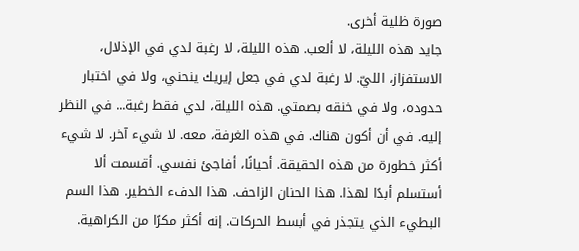صورة ظلية أخرى.
جايد هذه الليلة، لا ألعب. هذه الليلة، لا رغبة لدي في الإذلال، الاستفزاز، الليّ. لا رغبة لدي في جعل إيريك ينحني، ولا في اختبار حدوده، ولا في خنقه بصمتي. هذه الليلة، لدي فقط رغبة... في النظر إليه. في أن أكون هناك. في هذه الغرفة، معه. لا شيء آخر. لا شيء أكثر خطورة من هذه الحقيقة. أحيانًا، أفاجئ نفسي. أقسمت ألا أستسلم أبدًا لهذا. هذا الحنان الزاحف. هذا الدفء الخطير. هذا السم البطيء الذي يتجذر في أبسط الحركات. إنه أكثر مكرًا من الكراهية.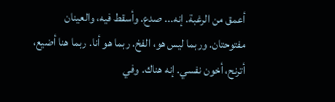أعمق من الرغبة. إنه... صدع. وأسقط فيه، والعينان مفتوحتان. وربما ليس هو، الفخ. ربما هو أنا. ربما هنا أضيع، أترنح، أخون نفسي. إنه هناك. وفي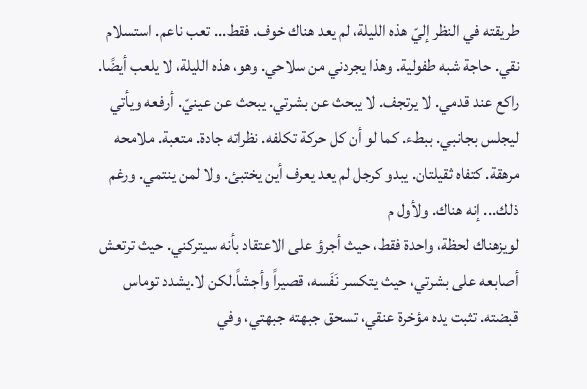طريقته في النظر إليّ هذه الليلة، لم يعد هناك خوف. فقط... تعب ناعم. استسلام نقي. حاجة شبه طفولية. وهذا يجردني من سلاحي. وهو، هذه الليلة، لا يلعب أيضًا. راكع عند قدمي. لا يرتجف. لا يبحث عن بشرتي. يبحث عن عينيّ. أرفعه ويأتي ليجلس بجانبي. ببطء. كما لو أن كل حركة تكلفه. نظراته جادة. متعبة. ملامحه مرهقة. كتفاه ثقيلتان. يبدو كرجل لم يعد يعرف أين يختبئ. ولا لمن ينتمي. ورغم ذلك... إنه هناك. ولأول م
لويزهناك لحظة، واحدة فقط، حيث أجرؤ على الاعتقاد بأنه سيتركني. حيث ترتعش أصابعه على بشرتي، حيث يتكسر نَفَسه، قصيراً وأجشاً.لكن لا.يشدد توماس قبضته. تثبت يده مؤخرة عنقي، تسحق جبهته جبهتي، وفي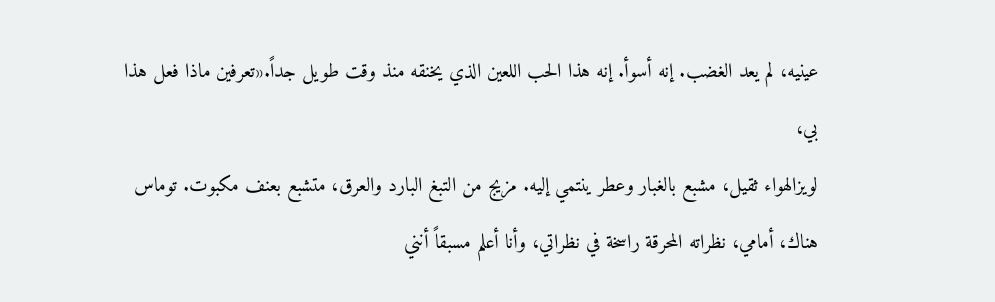عينيه، لم يعد الغضب. إنه أسوأ. إنه هذا الحب اللعين الذي يخنقه منذ وقت طويل جداً.«تعرفين ماذا فعل هذا بي،
لويزالهواء ثقيل، مشبع بالغبار وعطر ينتمي إليه. مزيج من التبغ البارد والعرق، متشبع بعنف مكبوت. توماس هناك، أمامي، نظراته المحرقة راسخة في نظراتي، وأنا أعلم مسبقاً أنني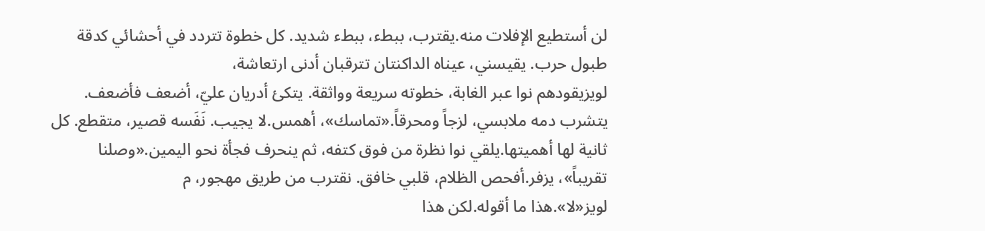لن أستطيع الإفلات منه.يقترب، ببطء، ببطء شديد. كل خطوة تتردد في أحشائي كدقة طبول حرب. يقيسني، عيناه الداكنتان تترقبان أدنى ارتعاشة،
لويزيقودهم نوا عبر الغابة، خطوته سريعة وواثقة. يتكئ أدريان عليّ، أضعف فأضعف. يتشرب دمه ملابسي، لزجاً ومحرقاً.«تماسك»، أهمس.لا يجيب. نَفَسه قصير، متقطع. كل ثانية لها أهميتها.يلقي نوا نظرة من فوق كتفه، ثم ينحرف فجأة نحو اليمين.«وصلنا تقريباً»، يزفر.أفحص الظلام، قلبي خافق. نقترب من طريق مهجور، م
لويز«لا».هذا ما أقوله.لكن هذا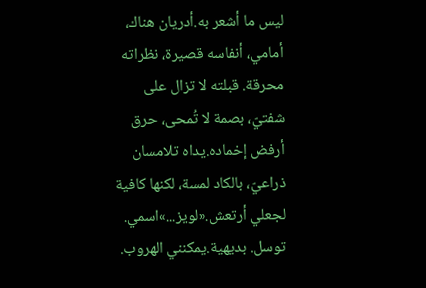ليس ما أشعر به.أدريان هناك، أمامي، أنفاسه قصيرة، نظراته محرقة. قبلته لا تزال على شفتيّ، بصمة لا تُمحى، حرق أرفض إخماده.يداه تلامسان ذراعيّ، بالكاد لمسة، لكنها كافية لجعلي أرتعش.«لويز...»اسمي. توسل. بديهية.يمكنني الهروب.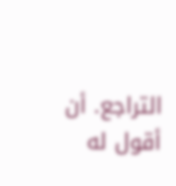التراجع. أن أقول له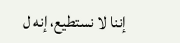إننا لا نستطيع، إنه ل